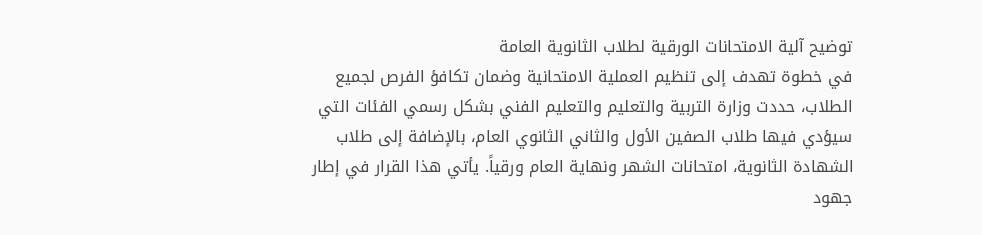توضيح آلية الامتحانات الورقية لطلاب الثانوية العامة
في خطوة تهدف إلى تنظيم العملية الامتحانية وضمان تكافؤ الفرص لجميع الطلاب، حددت وزارة التربية والتعليم والتعليم الفني بشكل رسمي الفئات التي سيؤدي فيها طلاب الصفين الأول والثاني الثانوي العام، بالإضافة إلى طلاب الشهادة الثانوية، امتحانات الشهر ونهاية العام ورقياً. يأتي هذا القرار في إطار جهود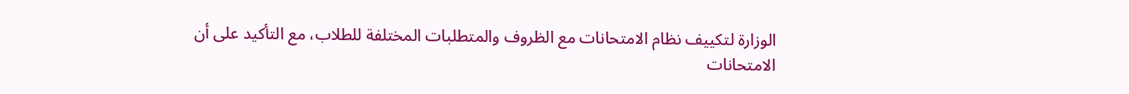الوزارة لتكييف نظام الامتحانات مع الظروف والمتطلبات المختلفة للطلاب، مع التأكيد على أن الامتحانات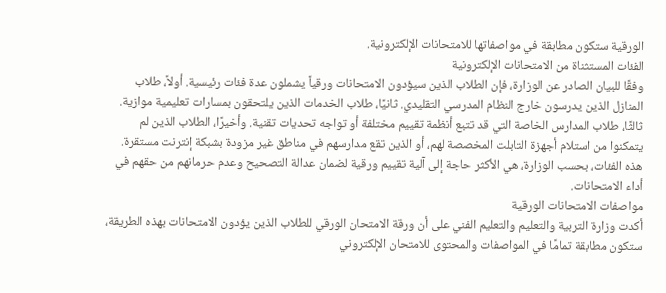الورقية ستكون مطابقة في مواصفاتها للامتحانات الإلكترونية.
الفئات المستثناة من الامتحانات الإلكترونية
وفقًا للبيان الصادر عن الوزارة، فإن الطلاب الذين سيؤدون الامتحانات ورقياً يشملون عدة فئات رئيسية. أولاً، طلاب المنازل الذين يدرسون خارج النظام المدرسي التقليدي. ثانيًا، طلاب الخدمات الذين يلتحقون بمسارات تعليمية موازية. ثالثًا، طلاب المدارس الخاصة التي قد تتبع أنظمة تقييم مختلفة أو تواجه تحديات تقنية. وأخيرًا، الطلاب الذين لم يتمكنوا من استلام أجهزة التابلت المخصصة لهم، أو الذين تقع مدارسهم في مناطق غير مزودة بشبكة إنترنت مستقرة. هذه الفئات، بحسب الوزارة، هي الأكثر حاجة إلى آلية تقييم ورقية لضمان عدالة التصحيح وعدم حرمانهم من حقهم في أداء الامتحانات.
مواصفات الامتحانات الورقية
أكدت وزارة التربية والتعليم والتعليم الفني على أن ورقة الامتحان الورقي للطلاب الذين يؤدون الامتحانات بهذه الطريقة، ستكون مطابقة تمامًا في المواصفات والمحتوى للامتحان الإلكتروني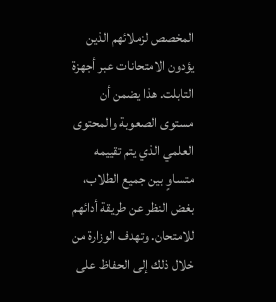المخصص لزملائهم الذين يؤدون الامتحانات عبر أجهزة التابلت. هذا يضمن أن مستوى الصعوبة والمحتوى العلمي الذي يتم تقييمه متساوٍ بين جميع الطلاب، بغض النظر عن طريقة أدائهم للامتحان. وتهدف الوزارة من خلال ذلك إلى الحفاظ على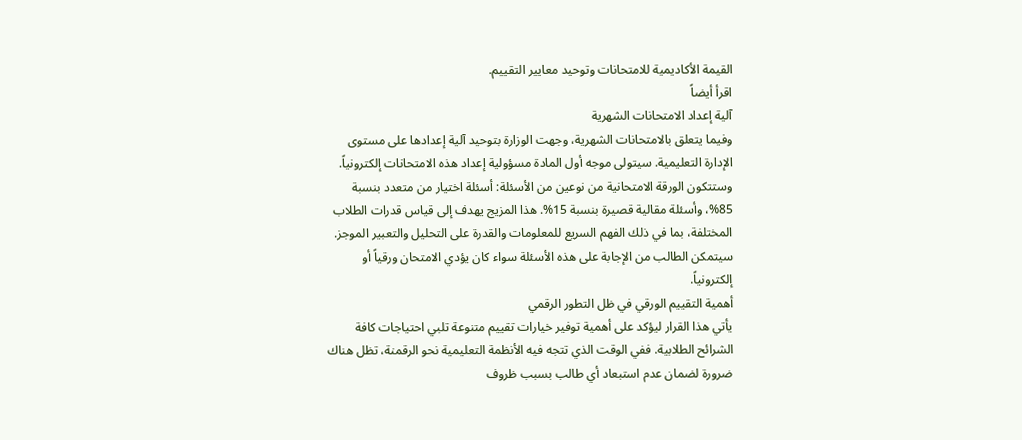القيمة الأكاديمية للامتحانات وتوحيد معايير التقييم.
اقرأ أيضاً
آلية إعداد الامتحانات الشهرية
وفيما يتعلق بالامتحانات الشهرية، وجهت الوزارة بتوحيد آلية إعدادها على مستوى الإدارة التعليمية. سيتولى موجه أول المادة مسؤولية إعداد هذه الامتحانات إلكترونياً. وستتكون الورقة الامتحانية من نوعين من الأسئلة: أسئلة اختيار من متعدد بنسبة 85%، وأسئلة مقالية قصيرة بنسبة 15%. هذا المزيج يهدف إلى قياس قدرات الطلاب المختلفة، بما في ذلك الفهم السريع للمعلومات والقدرة على التحليل والتعبير الموجز. سيتمكن الطالب من الإجابة على هذه الأسئلة سواء كان يؤدي الامتحان ورقياً أو إلكترونياً.
أهمية التقييم الورقي في ظل التطور الرقمي
يأتي هذا القرار ليؤكد على أهمية توفير خيارات تقييم متنوعة تلبي احتياجات كافة الشرائح الطلابية. ففي الوقت الذي تتجه فيه الأنظمة التعليمية نحو الرقمنة، تظل هناك ضرورة لضمان عدم استبعاد أي طالب بسبب ظروف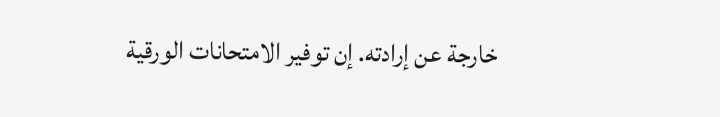خارجة عن إرادته. إن توفير الامتحانات الورقية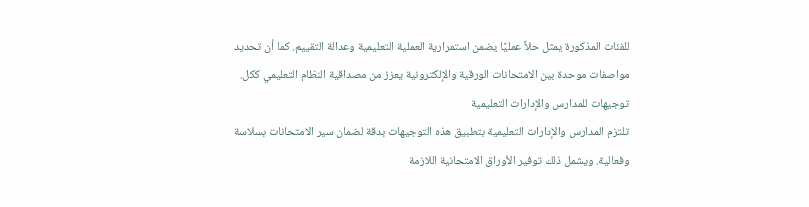للفئات المذكورة يمثل حلاً عمليًا يضمن استمرارية العملية التعليمية وعدالة التقييم. كما أن تحديد مواصفات موحدة بين الامتحانات الورقية والإلكترونية يعزز من مصداقية النظام التعليمي ككل.
توجيهات للمدارس والإدارات التعليمية
تلتزم المدارس والإدارات التعليمية بتطبيق هذه التوجيهات بدقة لضمان سير الامتحانات بسلاسة وفعالية. ويشمل ذلك توفير الأوراق الامتحانية اللازمة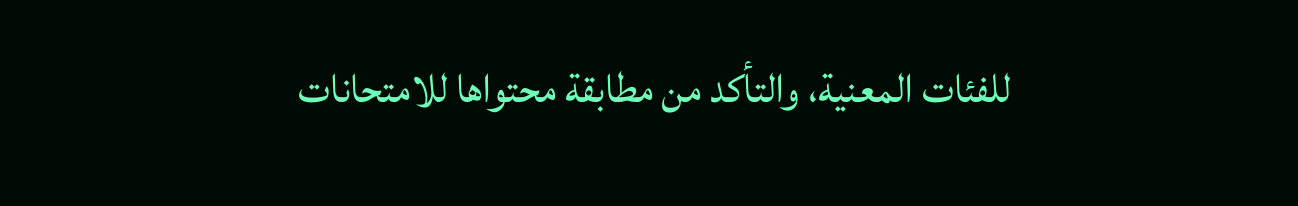للفئات المعنية، والتأكد من مطابقة محتواها للامتحانات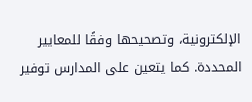الإلكترونية، وتصحيحها وفقًا للمعايير المحددة. كما يتعين على المدارس توفير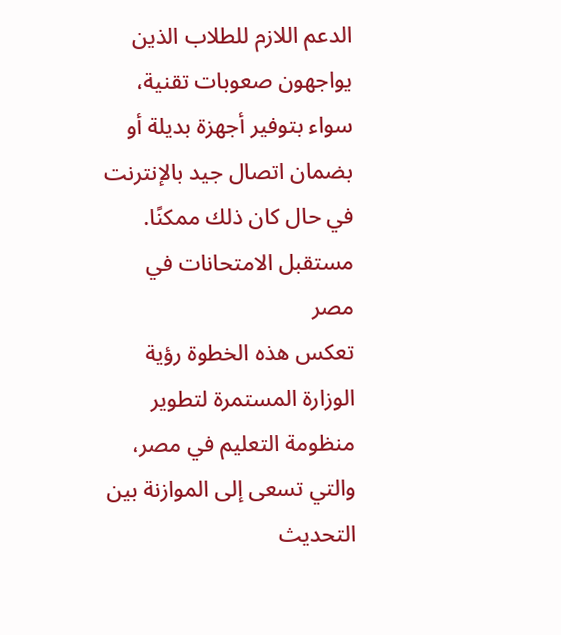الدعم اللازم للطلاب الذين يواجهون صعوبات تقنية، سواء بتوفير أجهزة بديلة أو بضمان اتصال جيد بالإنترنت في حال كان ذلك ممكنًا.
مستقبل الامتحانات في مصر
تعكس هذه الخطوة رؤية الوزارة المستمرة لتطوير منظومة التعليم في مصر، والتي تسعى إلى الموازنة بين التحديث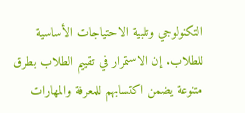التكنولوجي وتلبية الاحتياجات الأساسية للطلاب. إن الاستمرار في تقييم الطلاب بطرق متنوعة يضمن اكتسابهم للمعرفة والمهارات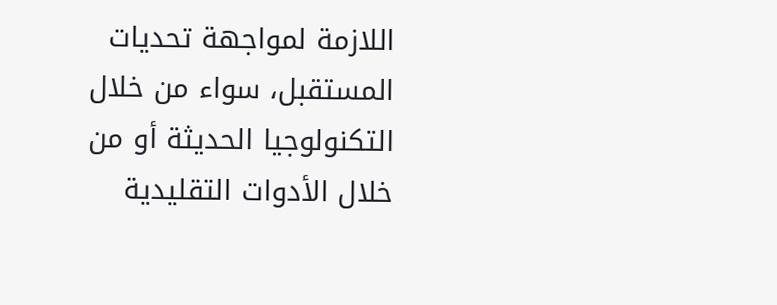اللازمة لمواجهة تحديات المستقبل، سواء من خلال التكنولوجيا الحديثة أو من خلال الأدوات التقليدية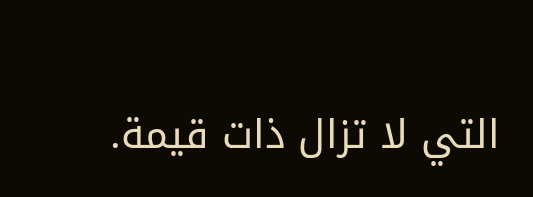التي لا تزال ذات قيمة.